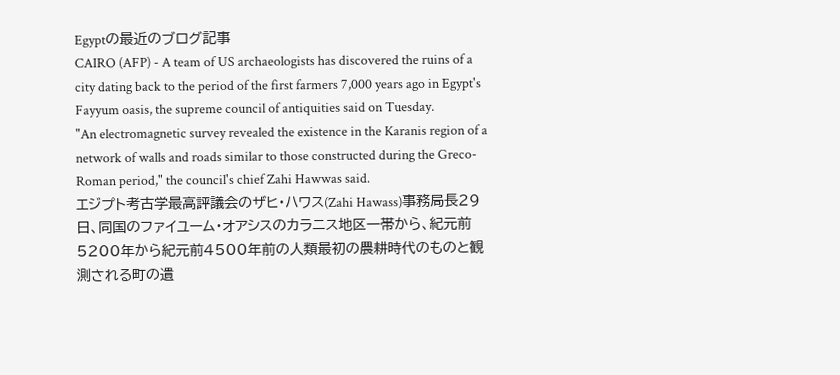Egyptの最近のブログ記事
CAIRO (AFP) - A team of US archaeologists has discovered the ruins of a city dating back to the period of the first farmers 7,000 years ago in Egypt's Fayyum oasis, the supreme council of antiquities said on Tuesday.
"An electromagnetic survey revealed the existence in the Karanis region of a network of walls and roads similar to those constructed during the Greco-Roman period," the council's chief Zahi Hawwas said.
エジプト考古学最高評議会のザヒ・ハワス(Zahi Hawass)事務局長29日、同国のファイユーム・オアシスのカラニス地区一帯から、紀元前5200年から紀元前4500年前の人類最初の農耕時代のものと観測される町の遺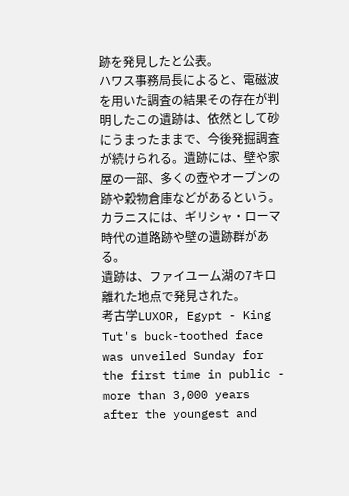跡を発見したと公表。
ハワス事務局長によると、電磁波を用いた調査の結果その存在が判明したこの遺跡は、依然として砂にうまったままで、今後発掘調査が続けられる。遺跡には、壁や家屋の一部、多くの壺やオーブンの跡や穀物倉庫などがあるという。カラニスには、ギリシャ・ローマ時代の道路跡や壁の遺跡群がある。
遺跡は、ファイユーム湖の7キロ離れた地点で発見された。
考古学LUXOR, Egypt - King Tut's buck-toothed face was unveiled Sunday for the first time in public - more than 3,000 years after the youngest and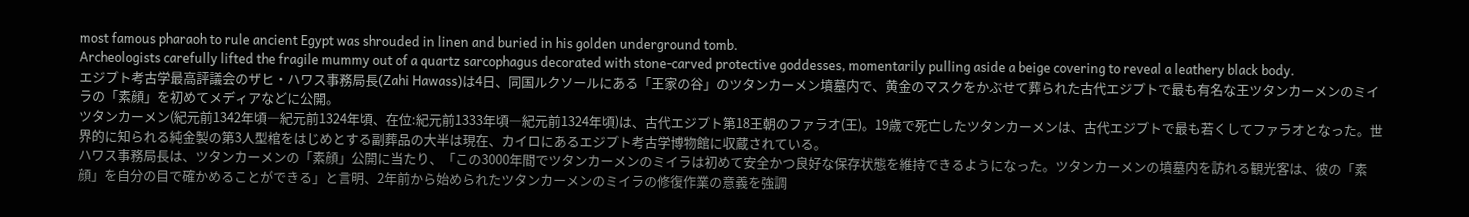most famous pharaoh to rule ancient Egypt was shrouded in linen and buried in his golden underground tomb.
Archeologists carefully lifted the fragile mummy out of a quartz sarcophagus decorated with stone-carved protective goddesses, momentarily pulling aside a beige covering to reveal a leathery black body.
エジプト考古学最高評議会のザヒ・ハワス事務局長(Zahi Hawass)は4日、同国ルクソールにある「王家の谷」のツタンカーメン墳墓内で、黄金のマスクをかぶせて葬られた古代エジプトで最も有名な王ツタンカーメンのミイラの「素顔」を初めてメディアなどに公開。
ツタンカーメン(紀元前1342年頃―紀元前1324年頃、在位:紀元前1333年頃―紀元前1324年頃)は、古代エジプト第18王朝のファラオ(王)。19歳で死亡したツタンカーメンは、古代エジプトで最も若くしてファラオとなった。世界的に知られる純金製の第3人型棺をはじめとする副葬品の大半は現在、カイロにあるエジプト考古学博物館に収蔵されている。
ハワス事務局長は、ツタンカーメンの「素顔」公開に当たり、「この3000年間でツタンカーメンのミイラは初めて安全かつ良好な保存状態を維持できるようになった。ツタンカーメンの墳墓内を訪れる観光客は、彼の「素顔」を自分の目で確かめることができる」と言明、2年前から始められたツタンカーメンのミイラの修復作業の意義を強調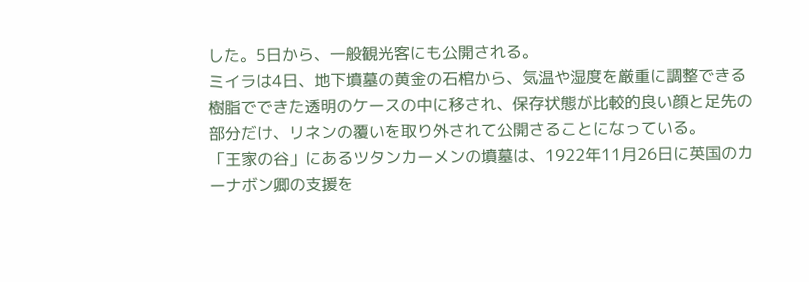した。5日から、一般観光客にも公開される。
ミイラは4日、地下墳墓の黄金の石棺から、気温や湿度を厳重に調整できる樹脂でできた透明のケースの中に移され、保存状態が比較的良い顔と足先の部分だけ、リネンの覆いを取り外されて公開さることになっている。
「王家の谷」にあるツタンカーメンの墳墓は、1922年11月26日に英国のカーナボン卿の支援を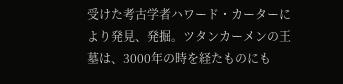受けた考古学者ハワード・カーターにより発見、発掘。ツタンカーメンの王墓は、3000年の時を経たものにも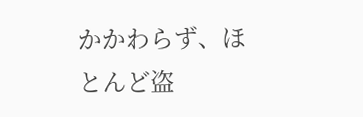かかわらず、ほとんど盗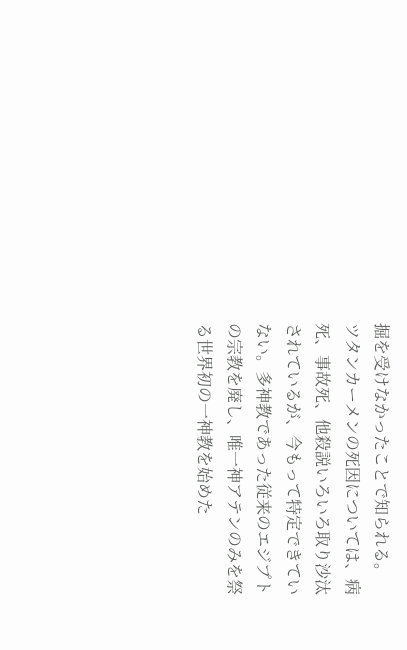掘を受けなかったことで知られる。
ツタンカーメンの死因については、病死、事故死、他殺説いろいろ取り沙汰されているが、今もって特定できていない。多神教であった従来のエジプトの宗教を廃し、唯一神アテンのみを祭る世界初の一神教を始めた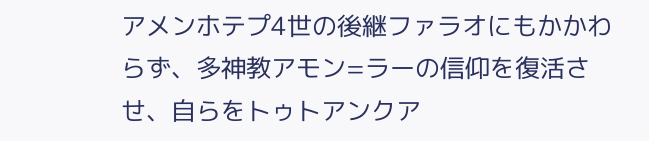アメンホテプ4世の後継ファラオにもかかわらず、多神教アモン=ラーの信仰を復活させ、自らをトゥトアンクア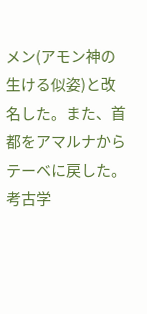メン(アモン神の生ける似姿)と改名した。また、首都をアマルナからテーベに戻した。
考古学